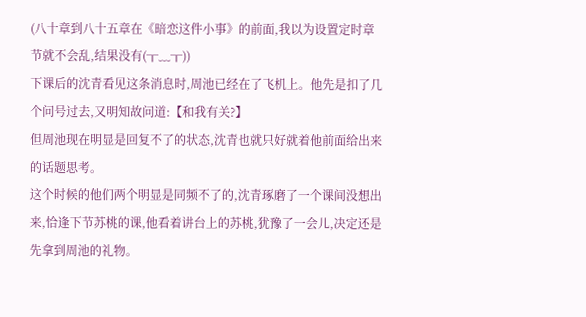(八十章到八十五章在《暗恋这件小事》的前面,我以为设置定时章节就不会乱,结果没有(╥﹏╥))
下课后的沈青看见这条消息时,周池已经在了飞机上。他先是扣了几个问号过去,又明知故问道:【和我有关?】
但周池现在明显是回复不了的状态,沈青也就只好就着他前面给出来的话题思考。
这个时候的他们两个明显是同频不了的,沈青琢磨了一个课间没想出来,恰逢下节苏桃的课,他看着讲台上的苏桃,犹豫了一会儿,决定还是先拿到周池的礼物。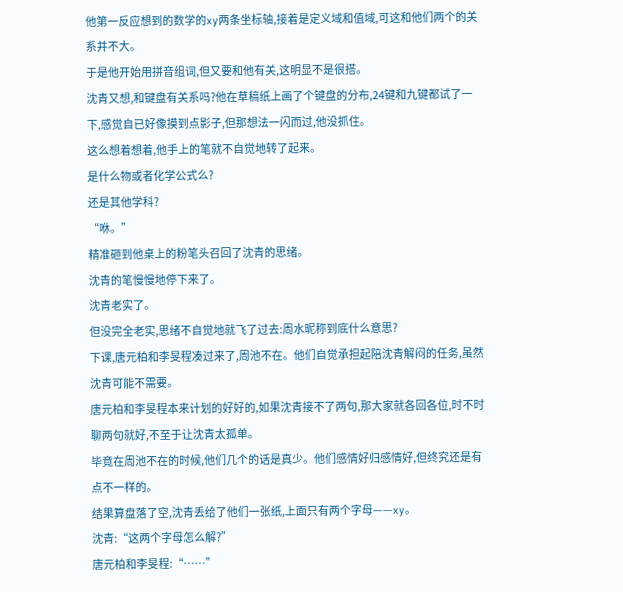他第一反应想到的数学的xy两条坐标轴,接着是定义域和值域,可这和他们两个的关系并不大。
于是他开始用拼音组词,但又要和他有关,这明显不是很搭。
沈青又想,和键盘有关系吗?他在草稿纸上画了个键盘的分布,24键和九键都试了一下,感觉自已好像摸到点影子,但那想法一闪而过,他没抓住。
这么想着想着,他手上的笔就不自觉地转了起来。
是什么物或者化学公式么?
还是其他学科?
“咻。”
精准砸到他桌上的粉笔头召回了沈青的思绪。
沈青的笔慢慢地停下来了。
沈青老实了。
但没完全老实,思绪不自觉地就飞了过去:周水昵称到底什么意思?
下课,唐元柏和李旻程凑过来了,周池不在。他们自觉承担起陪沈青解闷的任务,虽然沈青可能不需要。
唐元柏和李旻程本来计划的好好的,如果沈青接不了两句,那大家就各回各位,时不时聊两句就好,不至于让沈青太孤单。
毕竟在周池不在的时候,他们几个的话是真少。他们感情好归感情好,但终究还是有点不一样的。
结果算盘落了空,沈青丢给了他们一张纸,上面只有两个字母——xy。
沈青:“这两个字母怎么解?”
唐元柏和李旻程:“……”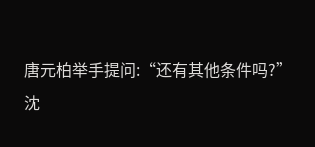唐元柏举手提问:“还有其他条件吗?”
沈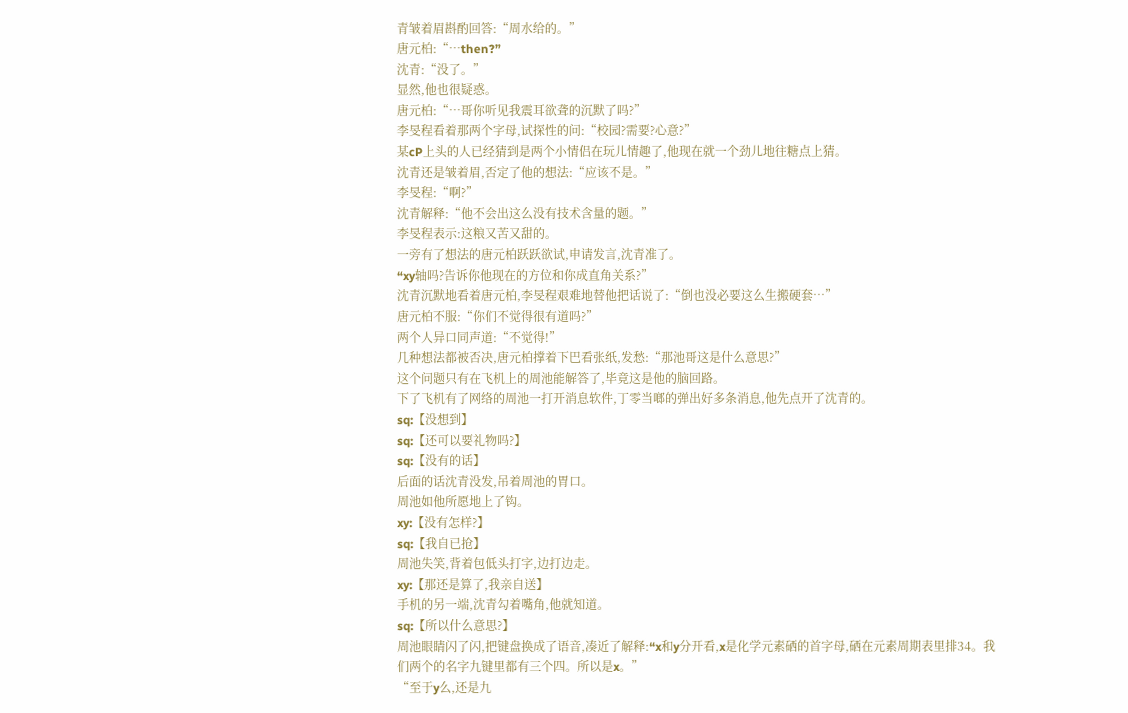青皱着眉斟酌回答:“周水给的。”
唐元柏:“…then?”
沈青:“没了。”
显然,他也很疑惑。
唐元柏:“…哥你听见我震耳欲聋的沉默了吗?”
李旻程看着那两个字母,试探性的问:“校园?需要?心意?”
某cP上头的人已经猜到是两个小情侣在玩儿情趣了,他现在就一个劲儿地往糖点上猜。
沈青还是皱着眉,否定了他的想法:“应该不是。”
李旻程:“啊?”
沈青解释:“他不会出这么没有技术含量的题。”
李旻程表示:这粮又苦又甜的。
一旁有了想法的唐元柏跃跃欲试,申请发言,沈青准了。
“xy轴吗?告诉你他现在的方位和你成直角关系?”
沈青沉默地看着唐元柏,李旻程艰难地替他把话说了:“倒也没必要这么生搬硬套…”
唐元柏不服:“你们不觉得很有道吗?”
两个人异口同声道:“不觉得!”
几种想法都被否决,唐元柏撑着下巴看张纸,发愁:“那池哥这是什么意思?”
这个问题只有在飞机上的周池能解答了,毕竟这是他的脑回路。
下了飞机有了网络的周池一打开消息软件,丁零当啷的弹出好多条消息,他先点开了沈青的。
sq:【没想到】
sq:【还可以要礼物吗?】
sq:【没有的话】
后面的话沈青没发,吊着周池的胃口。
周池如他所愿地上了钩。
xy:【没有怎样?】
sq:【我自已抢】
周池失笑,背着包低头打字,边打边走。
xy:【那还是算了,我亲自送】
手机的另一端,沈青勾着嘴角,他就知道。
sq:【所以什么意思?】
周池眼睛闪了闪,把键盘换成了语音,凑近了解释:“x和y分开看,x是化学元素硒的首字母,硒在元素周期表里排34。我们两个的名字九键里都有三个四。所以是x。”
“至于y么,还是九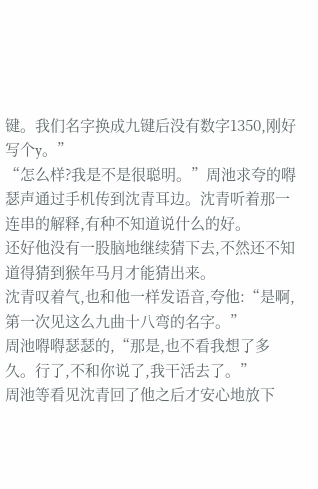键。我们名字换成九键后没有数字1350,刚好写个y。”
“怎么样?我是不是很聪明。”周池求夸的嘚瑟声通过手机传到沈青耳边。沈青听着那一连串的解释,有种不知道说什么的好。
还好他没有一股脑地继续猜下去,不然还不知道得猜到猴年马月才能猜出来。
沈青叹着气,也和他一样发语音,夸他:“是啊,第一次见这么九曲十八弯的名字。”
周池嘚嘚瑟瑟的,“那是,也不看我想了多久。行了,不和你说了,我干活去了。”
周池等看见沈青回了他之后才安心地放下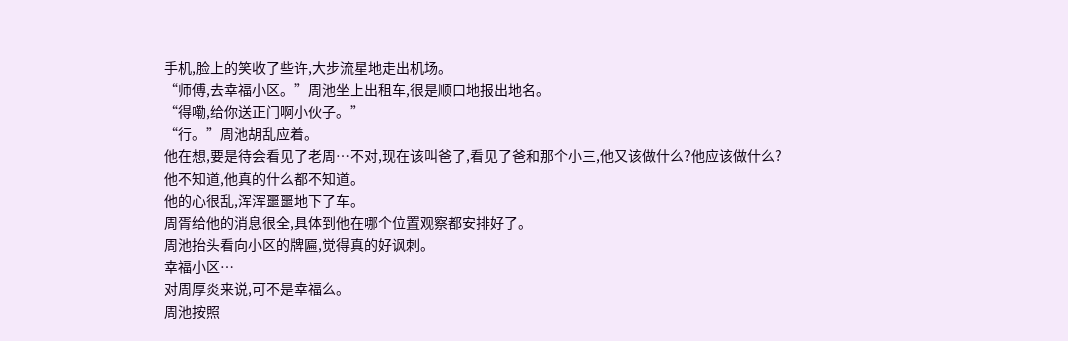手机,脸上的笑收了些许,大步流星地走出机场。
“师傅,去幸福小区。”周池坐上出租车,很是顺口地报出地名。
“得嘞,给你送正门啊小伙子。”
“行。”周池胡乱应着。
他在想,要是待会看见了老周…不对,现在该叫爸了,看见了爸和那个小三,他又该做什么?他应该做什么?
他不知道,他真的什么都不知道。
他的心很乱,浑浑噩噩地下了车。
周胥给他的消息很全,具体到他在哪个位置观察都安排好了。
周池抬头看向小区的牌匾,觉得真的好讽刺。
幸福小区…
对周厚炎来说,可不是幸福么。
周池按照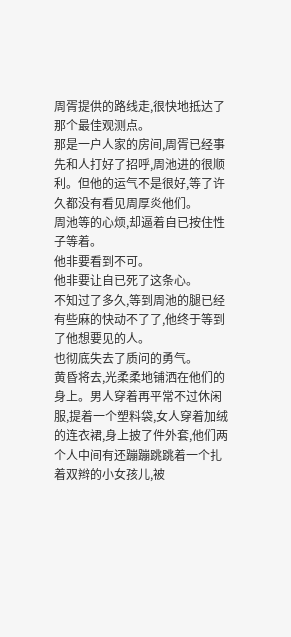周胥提供的路线走,很快地抵达了那个最佳观测点。
那是一户人家的房间,周胥已经事先和人打好了招呼,周池进的很顺利。但他的运气不是很好,等了许久都没有看见周厚炎他们。
周池等的心烦,却逼着自已按住性子等着。
他非要看到不可。
他非要让自已死了这条心。
不知过了多久,等到周池的腿已经有些麻的快动不了了,他终于等到了他想要见的人。
也彻底失去了质问的勇气。
黄昏将去,光柔柔地铺洒在他们的身上。男人穿着再平常不过休闲服,提着一个塑料袋,女人穿着加绒的连衣裙,身上披了件外套,他们两个人中间有还蹦蹦跳跳着一个扎着双辫的小女孩儿,被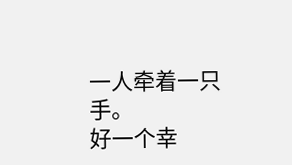一人牵着一只手。
好一个幸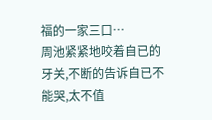福的一家三口…
周池紧紧地咬着自已的牙关,不断的告诉自已不能哭,太不值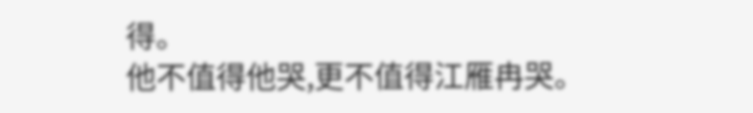得。
他不值得他哭,更不值得江雁冉哭。